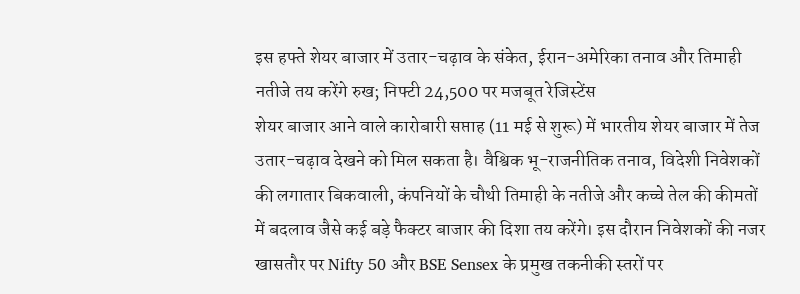इस हफ्ते शेयर बाजार में उतार-चढ़ाव के संकेत, ईरान-अमेरिका तनाव और तिमाही नतीजे तय करेंगे रुख; निफ्टी 24,500 पर मजबूत रेजिस्टेंस
शेयर बाजार आने वाले कारोबारी सप्ताह (11 मई से शुरू) में भारतीय शेयर बाजार में तेज उतार-चढ़ाव देखने को मिल सकता है। वैश्विक भू-राजनीतिक तनाव, विदेशी निवेशकों की लगातार बिकवाली, कंपनियों के चौथी तिमाही के नतीजे और कच्चे तेल की कीमतों में बदलाव जैसे कई बड़े फैक्टर बाजार की दिशा तय करेंगे। इस दौरान निवेशकों की नजर खासतौर पर Nifty 50 और BSE Sensex के प्रमुख तकनीकी स्तरों पर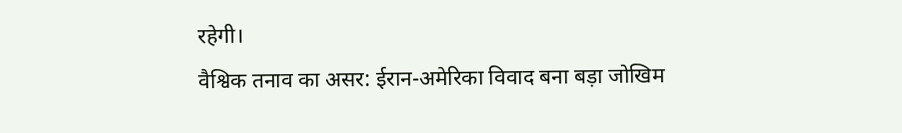रहेगी।
वैश्विक तनाव का असर: ईरान-अमेरिका विवाद बना बड़ा जोखिम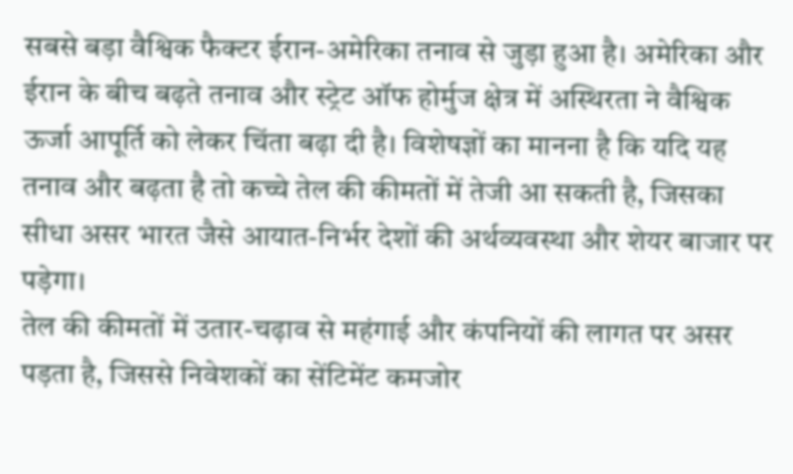सबसे बड़ा वैश्विक फैक्टर ईरान-अमेरिका तनाव से जुड़ा हुआ है। अमेरिका और ईरान के बीच बढ़ते तनाव और स्ट्रेट ऑफ होर्मुज क्षेत्र में अस्थिरता ने वैश्विक ऊर्जा आपूर्ति को लेकर चिंता बढ़ा दी है। विशेषज्ञों का मानना है कि यदि यह तनाव और बढ़ता है तो कच्चे तेल की कीमतों में तेजी आ सकती है, जिसका सीधा असर भारत जैसे आयात-निर्भर देशों की अर्थव्यवस्था और शेयर बाजार पर पड़ेगा।
तेल की कीमतों में उतार-चढ़ाव से महंगाई और कंपनियों की लागत पर असर पड़ता है, जिससे निवेशकों का सेंटिमेंट कमजोर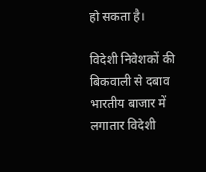हो सकता है।

विदेशी निवेशकों की बिकवाली से दबाव
भारतीय बाजार में लगातार विदेशी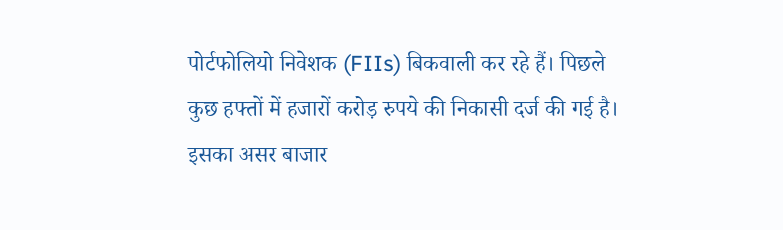पोर्टफोलियो निवेशक (FIIs) बिकवाली कर रहे हैं। पिछले कुछ हफ्तों में हजारों करोड़ रुपये की निकासी दर्ज की गई है। इसका असर बाजार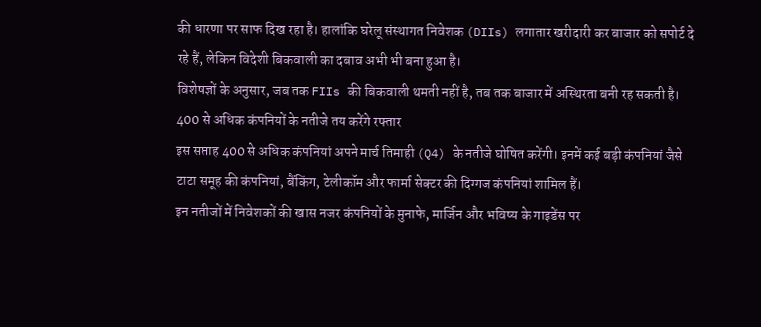की धारणा पर साफ दिख रहा है। हालांकि घरेलू संस्थागत निवेशक (DIIs) लगातार खरीदारी कर बाजार को सपोर्ट दे रहे हैं, लेकिन विदेशी बिकवाली का दबाव अभी भी बना हुआ है।
विशेषज्ञों के अनुसार, जब तक FIIs की बिकवाली थमती नहीं है, तब तक बाजार में अस्थिरता बनी रह सकती है।
400 से अधिक कंपनियों के नतीजे तय करेंगे रफ्तार
इस सप्ताह 400 से अधिक कंपनियां अपने मार्च तिमाही (Q4) के नतीजे घोषित करेंगी। इनमें कई बड़ी कंपनियां जैसे टाटा समूह की कंपनियां, बैंकिंग, टेलीकॉम और फार्मा सेक्टर की दिग्गज कंपनियां शामिल हैं।
इन नतीजों में निवेशकों की खास नजर कंपनियों के मुनाफे, मार्जिन और भविष्य के गाइडेंस पर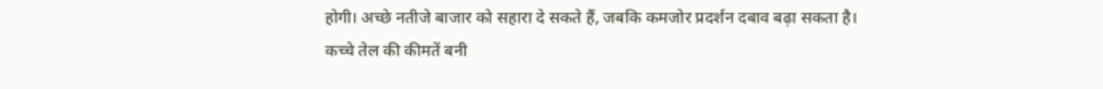होगी। अच्छे नतीजे बाजार को सहारा दे सकते हैं, जबकि कमजोर प्रदर्शन दबाव बढ़ा सकता है।
कच्चे तेल की कीमतें बनी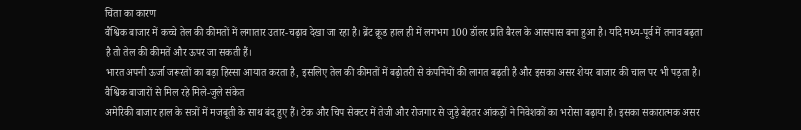चिंता का कारण
वैश्विक बाजार में कच्चे तेल की कीमतों में लगातार उतार-चढ़ाव देखा जा रहा है। ब्रेंट क्रूड हाल ही में लगभग 100 डॉलर प्रति बैरल के आसपास बना हुआ है। यदि मध्य-पूर्व में तनाव बढ़ता है तो तेल की कीमतें और ऊपर जा सकती हैं।
भारत अपनी ऊर्जा जरूरतों का बड़ा हिस्सा आयात करता है, इसलिए तेल की कीमतों में बढ़ोतरी से कंपनियों की लागत बढ़ती है और इसका असर शेयर बाजार की चाल पर भी पड़ता है।
वैश्विक बाजारों से मिल रहे मिले-जुले संकेत
अमेरिकी बाजार हाल के सत्रों में मजबूती के साथ बंद हुए हैं। टेक और चिप सेक्टर में तेजी और रोजगार से जुड़े बेहतर आंकड़ों ने निवेशकों का भरोसा बढ़ाया है। इसका सकारात्मक असर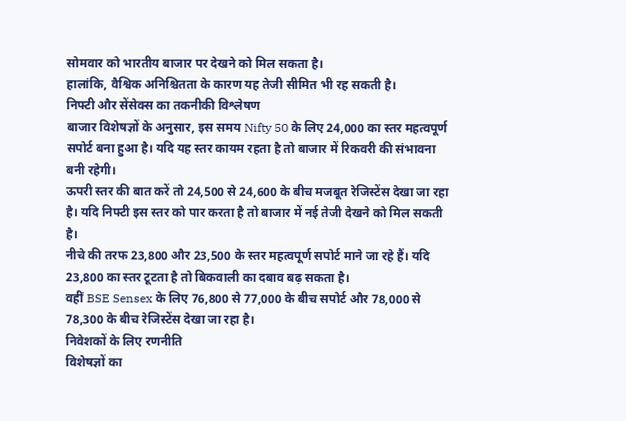सोमवार को भारतीय बाजार पर देखने को मिल सकता है।
हालांकि, वैश्विक अनिश्चितता के कारण यह तेजी सीमित भी रह सकती है।
निफ्टी और सेंसेक्स का तकनीकी विश्लेषण
बाजार विशेषज्ञों के अनुसार, इस समय Nifty 50 के लिए 24,000 का स्तर महत्वपूर्ण सपोर्ट बना हुआ है। यदि यह स्तर कायम रहता है तो बाजार में रिकवरी की संभावना बनी रहेगी।
ऊपरी स्तर की बात करें तो 24,500 से 24,600 के बीच मजबूत रेजिस्टेंस देखा जा रहा है। यदि निफ्टी इस स्तर को पार करता है तो बाजार में नई तेजी देखने को मिल सकती है।
नीचे की तरफ 23,800 और 23,500 के स्तर महत्वपूर्ण सपोर्ट माने जा रहे हैं। यदि 23,800 का स्तर टूटता है तो बिकवाली का दबाव बढ़ सकता है।
वहीं BSE Sensex के लिए 76,800 से 77,000 के बीच सपोर्ट और 78,000 से 78,300 के बीच रेजिस्टेंस देखा जा रहा है।
निवेशकों के लिए रणनीति
विशेषज्ञों का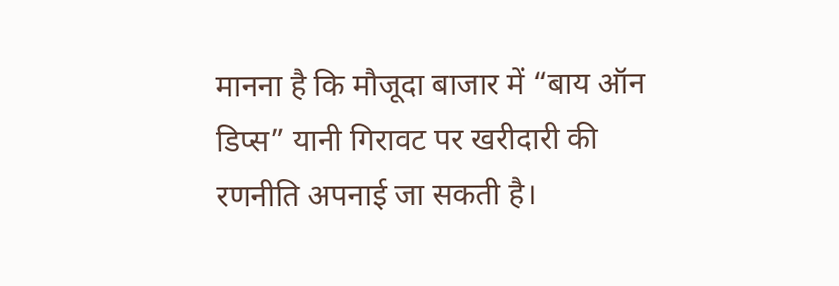मानना है कि मौजूदा बाजार में “बाय ऑन डिप्स” यानी गिरावट पर खरीदारी की रणनीति अपनाई जा सकती है।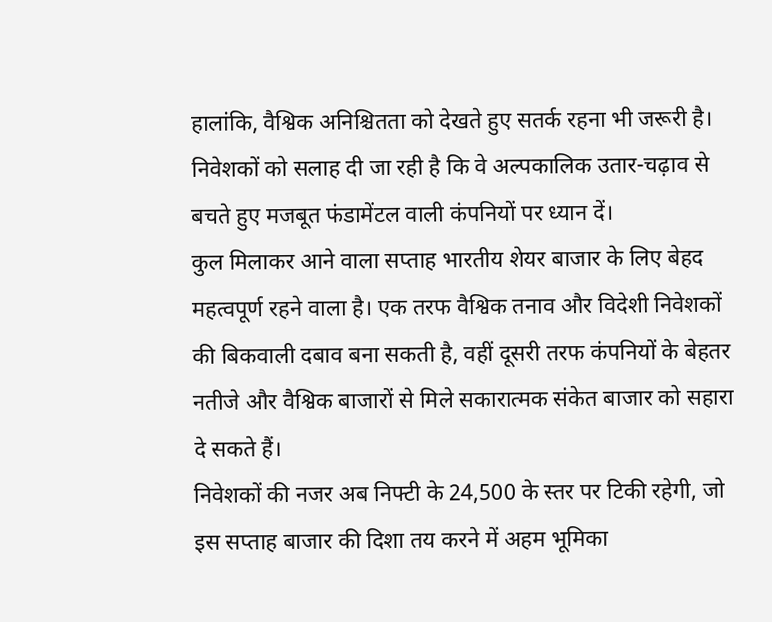हालांकि, वैश्विक अनिश्चितता को देखते हुए सतर्क रहना भी जरूरी है।
निवेशकों को सलाह दी जा रही है कि वे अल्पकालिक उतार-चढ़ाव से बचते हुए मजबूत फंडामेंटल वाली कंपनियों पर ध्यान दें।
कुल मिलाकर आने वाला सप्ताह भारतीय शेयर बाजार के लिए बेहद महत्वपूर्ण रहने वाला है। एक तरफ वैश्विक तनाव और विदेशी निवेशकों की बिकवाली दबाव बना सकती है, वहीं दूसरी तरफ कंपनियों के बेहतर नतीजे और वैश्विक बाजारों से मिले सकारात्मक संकेत बाजार को सहारा दे सकते हैं।
निवेशकों की नजर अब निफ्टी के 24,500 के स्तर पर टिकी रहेगी, जो इस सप्ताह बाजार की दिशा तय करने में अहम भूमिका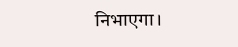निभाएगा।